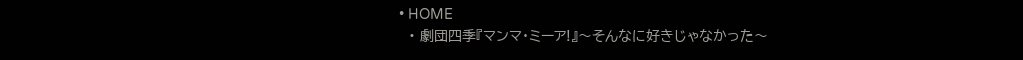• HOME
  • 劇団四季『マンマ・ミーア!』〜そんなに好きじゃなかった〜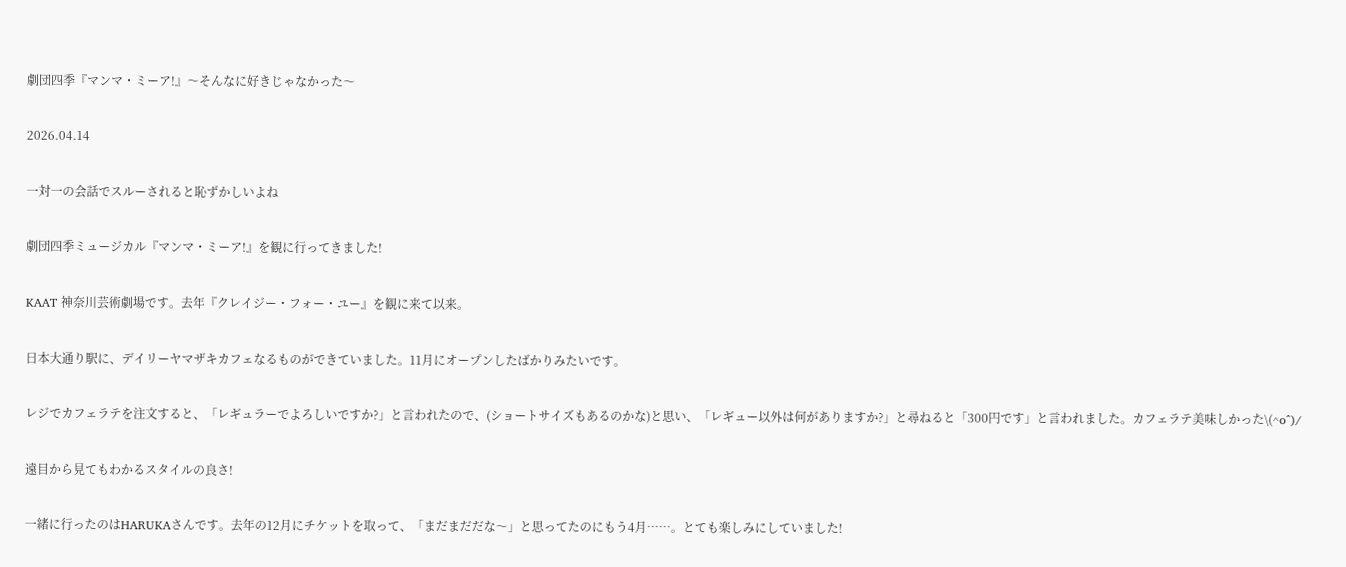劇団四季『マンマ・ミーア!』〜そんなに好きじゃなかった〜

2026.04.14

一対一の会話でスルーされると恥ずかしいよね

劇団四季ミュージカル『マンマ・ミーア!』を観に行ってきました!

KAAT 神奈川芸術劇場です。去年『クレイジー・フォー・ユー』を観に来て以来。

日本大通り駅に、デイリーヤマザキカフェなるものができていました。11月にオープンしたばかりみたいです。

レジでカフェラテを注文すると、「レギュラーでよろしいですか?」と言われたので、(ショートサイズもあるのかな)と思い、「レギュー以外は何がありますか?」と尋ねると「300円です」と言われました。カフェラテ美味しかった\(^o^)/

遠目から見てもわかるスタイルの良さ!

一緒に行ったのはHARUKAさんです。去年の12月にチケットを取って、「まだまだだな〜」と思ってたのにもう4月……。とても楽しみにしていました!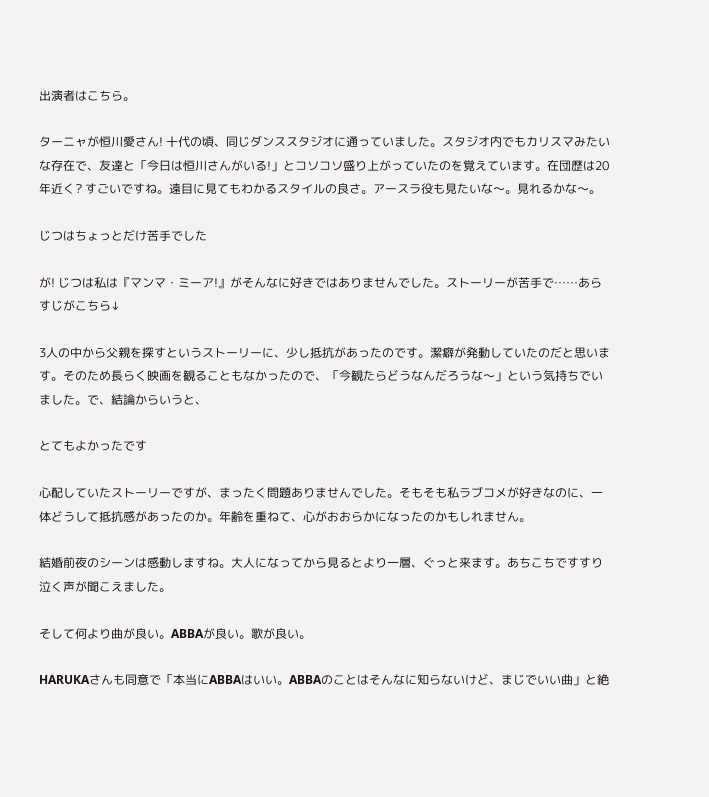出演者はこちら。

ターニャが恒川愛さん! 十代の頃、同じダンススタジオに通っていました。スタジオ内でもカリスマみたいな存在で、友達と「今日は恒川さんがいる!」とコソコソ盛り上がっていたのを覚えています。在団歴は20年近く? すごいですね。遠目に見てもわかるスタイルの良さ。アースラ役も見たいな〜。見れるかな〜。

じつはちょっとだけ苦手でした

が! じつは私は『マンマ・ミーア!』がそんなに好きではありませんでした。ストーリーが苦手で……あらすじがこちら↓

3人の中から父親を探すというストーリーに、少し抵抗があったのです。潔癖が発動していたのだと思います。そのため長らく映画を観ることもなかったので、「今観たらどうなんだろうな〜」という気持ちでいました。で、結論からいうと、

とてもよかったです

心配していたストーリーですが、まったく問題ありませんでした。そもそも私ラブコメが好きなのに、一体どうして抵抗感があったのか。年齢を重ねて、心がおおらかになったのかもしれません。

結婚前夜のシーンは感動しますね。大人になってから見るとより一層、ぐっと来ます。あちこちですすり泣く声が聞こえました。

そして何より曲が良い。ABBAが良い。歌が良い。

HARUKAさんも同意で「本当にABBAはいい。ABBAのことはそんなに知らないけど、まじでいい曲」と絶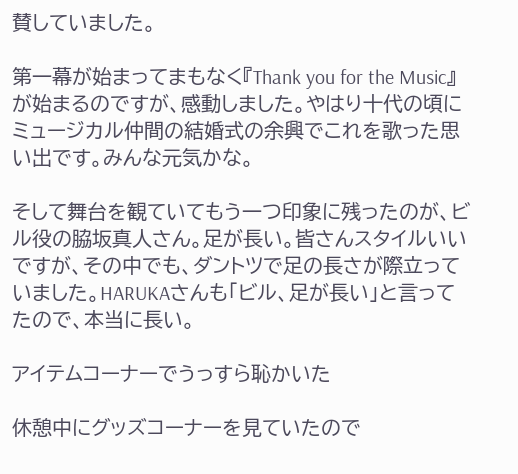賛していました。

第一幕が始まってまもなく『Thank you for the Music』が始まるのですが、感動しました。やはり十代の頃にミュージカル仲間の結婚式の余興でこれを歌った思い出です。みんな元気かな。

そして舞台を観ていてもう一つ印象に残ったのが、ビル役の脇坂真人さん。足が長い。皆さんスタイルいいですが、その中でも、ダントツで足の長さが際立っていました。HARUKAさんも「ビル、足が長い」と言ってたので、本当に長い。

アイテムコーナーでうっすら恥かいた

休憩中にグッズコーナーを見ていたので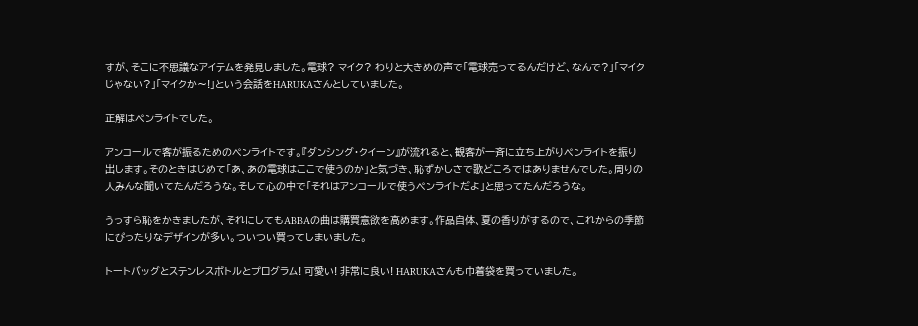すが、そこに不思議なアイテムを発見しました。電球? マイク? わりと大きめの声で「電球売ってるんだけど、なんで?」「マイクじゃない?」「マイクか〜!」という会話をHARUKAさんとしていました。

正解はペンライトでした。

アンコールで客が振るためのペンライトです。『ダンシング・クイーン』が流れると、観客が一斉に立ち上がりペンライトを振り出します。そのときはじめて「あ、あの電球はここで使うのか」と気づき、恥ずかしさで歌どころではありませんでした。周りの人みんな聞いてたんだろうな。そして心の中で「それはアンコールで使うペンライトだよ」と思ってたんだろうな。

うっすら恥をかきましたが、それにしてもABBAの曲は購買意欲を高めます。作品自体、夏の香りがするので、これからの季節にぴったりなデザインが多い。ついつい買ってしまいました。

トートバッグとステンレスボトルとプログラム! 可愛い! 非常に良い! HARUKAさんも巾着袋を買っていました。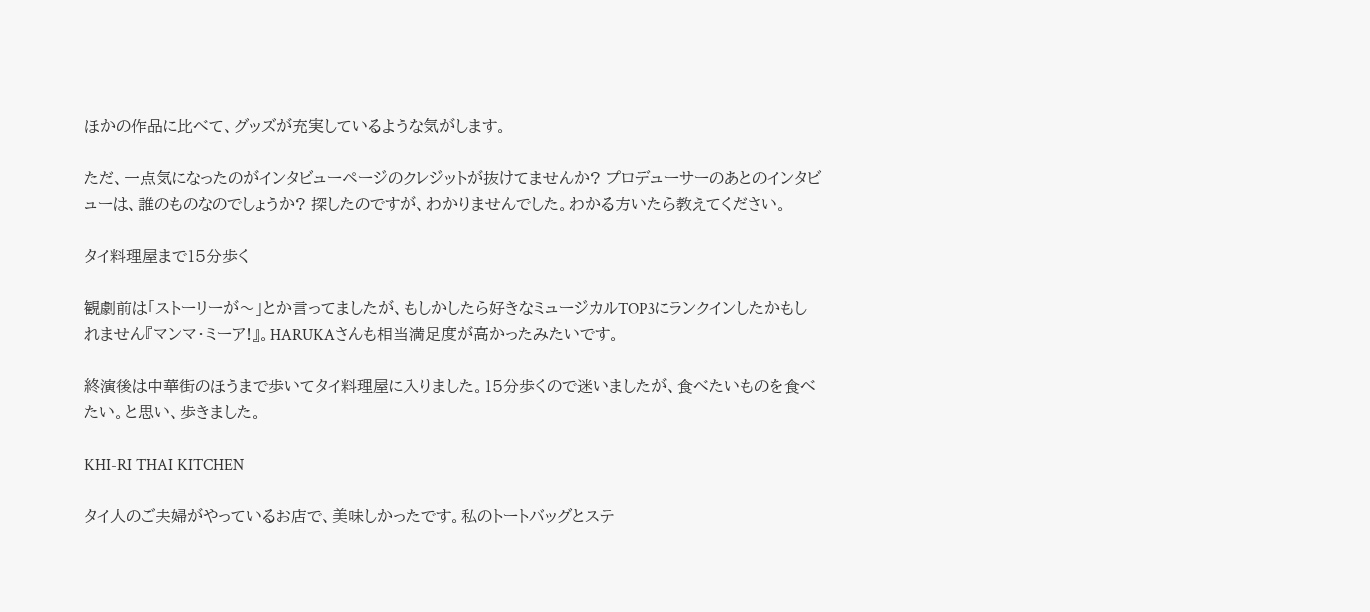ほかの作品に比べて、グッズが充実しているような気がします。

ただ、一点気になったのがインタビューページのクレジットが抜けてませんか? プロデューサーのあとのインタビューは、誰のものなのでしょうか? 探したのですが、わかりませんでした。わかる方いたら教えてください。

タイ料理屋まで15分歩く

観劇前は「ストーリーが〜」とか言ってましたが、もしかしたら好きなミュージカルTOP3にランクインしたかもしれません『マンマ・ミーア!』。HARUKAさんも相当満足度が高かったみたいです。

終演後は中華街のほうまで歩いてタイ料理屋に入りました。15分歩くので迷いましたが、食べたいものを食べたい。と思い、歩きました。

KHI-RI THAI KITCHEN

タイ人のご夫婦がやっているお店で、美味しかったです。私のトートバッグとステ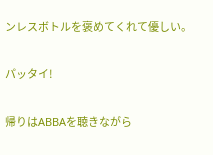ンレスボトルを褒めてくれて優しい。

パッタイ!

帰りはABBAを聴きながら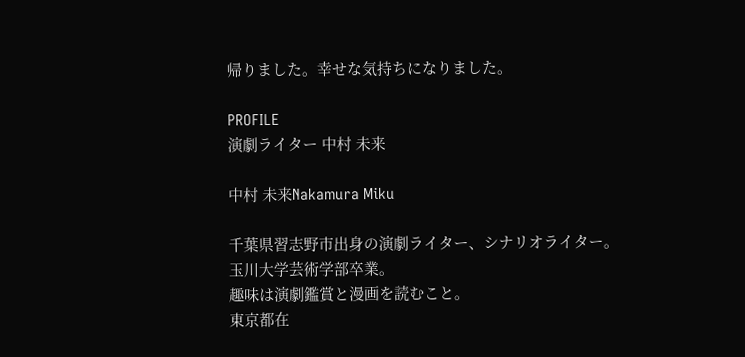帰りました。幸せな気持ちになりました。

PROFILE
演劇ライター 中村 未来

中村 未来Nakamura Miku

千葉県習志野市出身の演劇ライター、シナリオライター。
玉川大学芸術学部卒業。
趣味は演劇鑑賞と漫画を読むこと。
東京都在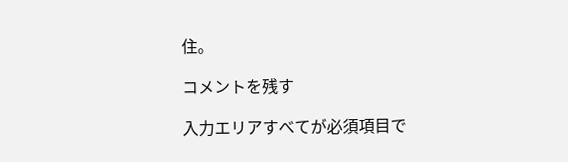住。

コメントを残す

入力エリアすべてが必須項目で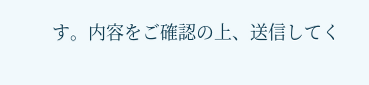す。内容をご確認の上、送信してく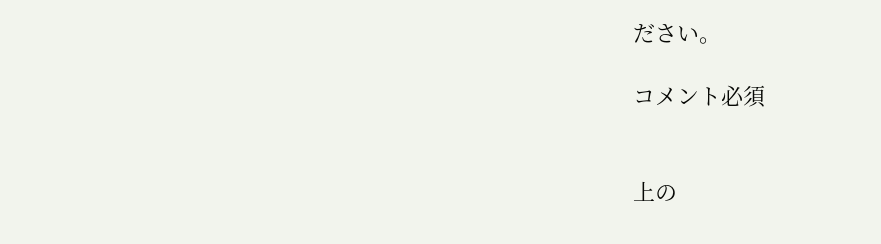ださい。

コメント必須


上の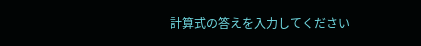計算式の答えを入力してください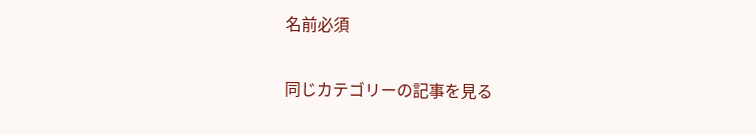名前必須

同じカテゴリーの記事を見る